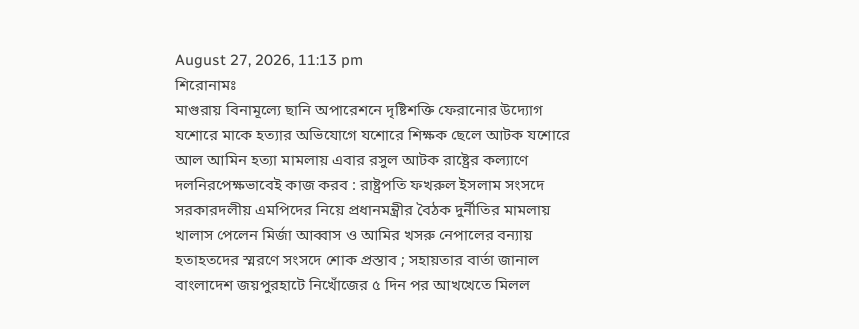August 27, 2026, 11:13 pm
শিরোনামঃ
মাগুরায় বিনামূল্যে ছানি অপারেশনে দৃষ্টিশক্তি ফেরানোর উদ্যোগ যশোরে মাকে হত্যার অভিযোগে যশোরে শিক্ষক ছেলে আটক যশোরে আল আমিন হত্যা মামলায় এবার রসুল আটক রাষ্ট্রের কল্যাণে দলনিরপেক্ষভাবেই কাজ করব : রাষ্ট্রপতি ফখরুল ইসলাম সংসদে সরকারদলীয় এমপিদের নিয়ে প্রধানমন্ত্রীর বৈঠক দুর্নীতির মামলায় খালাস পেলেন মির্জা আব্বাস ও আমির খসরু নেপালের বন্যায় হতাহতদের স্মরণে সংসদে শোক প্রস্তাব ; সহায়তার বার্তা জানাল বাংলাদেশ জয়পুরহাটে নিখোঁজের ৫ দিন পর আখখেতে মিলল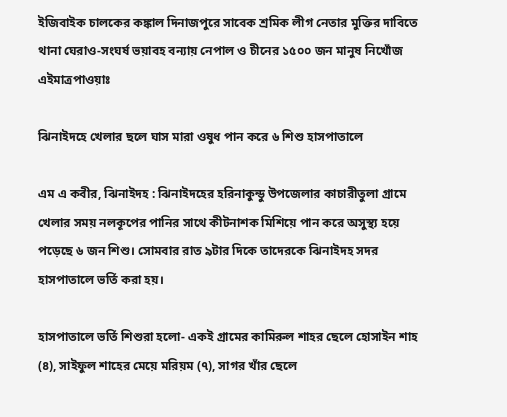ইজিবাইক চালকের কঙ্কাল দিনাজপুরে সাবেক শ্রমিক লীগ নেতার মুক্তির দাবিতে থানা ঘেরাও-সংঘর্ষ ভয়াবহ বন্যায় নেপাল ও চীনের ১৫০০ জন মানুষ নিখোঁজ
এইমাত্রপাওয়াঃ

ঝিনাইদহে খেলার ছলে ঘাস মারা ওষুধ পান করে ৬ শিশু হাসপাতালে

এম এ কবীর, ঝিনাইদহ : ঝিনাইদহের হরিনাকুন্ডু উপজেলার কাচারীতুলা গ্রামে খেলার সময় নলকূপের পানির সাথে কীটনাশক মিশিয়ে পান করে অসুস্থ্য হয়ে পড়েছে ৬ জন শিশু। সোমবার রাত ৯টার দিকে তাদেরকে ঝিনাইদহ সদর হাসপাতালে ভর্তি করা হয়।

হাসপাতালে ভর্তি শিশুরা হলো- একই গ্রামের কামিরুল শাহর ছেলে হোসাইন শাহ (৪), সাইফুল শাহের মেয়ে মরিয়ম (৭), সাগর খাঁর ছেলে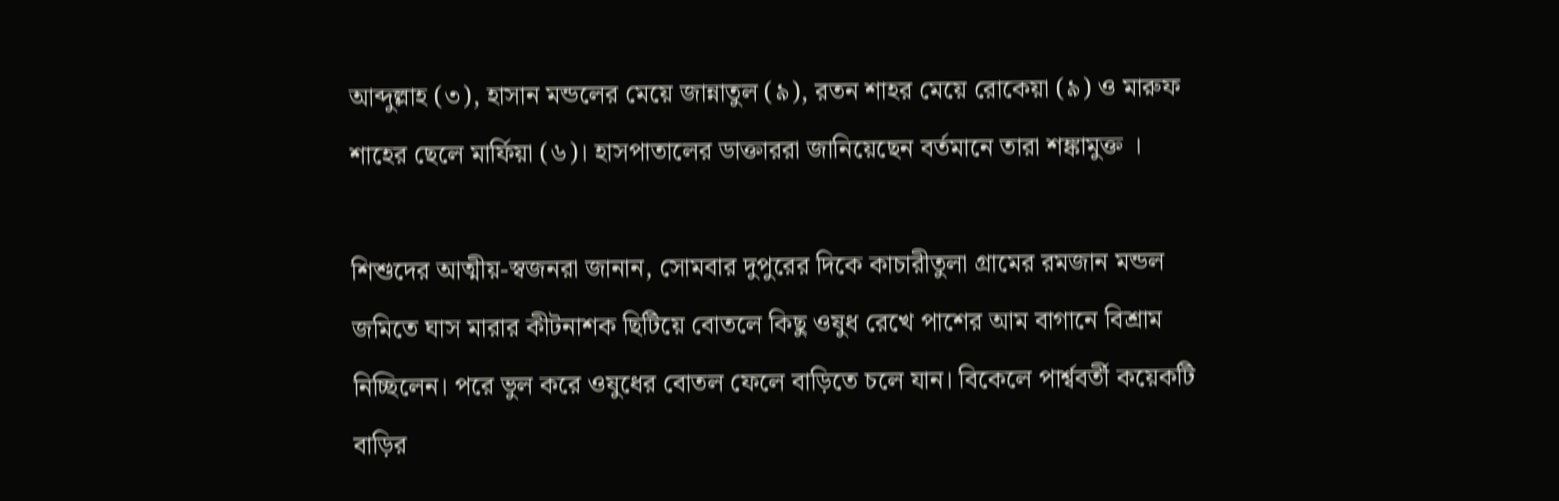আব্দুল্লাহ (৩), হাসান মন্ডলের মেয়ে জান্নাতুল (৯), রতন শাহর মেয়ে রোকেয়া (৯) ও মারুফ শাহের ছেলে মার্ফিয়া (৬)। হাসপাতালের ডাক্তাররা জানিয়েছেন বর্তমানে তারা শঙ্কামুক্ত ।

শিশুদের আত্মীয়-স্বজনরা জানান, সোমবার দুপুরের দিকে কাচারীতুলা গ্রামের রমজান মন্ডল জমিতে ঘাস মারার কীটনাশক ছিটিয়ে বোতলে কিছু ওষুধ রেখে পাশের আম বাগানে বিশ্রাম নিচ্ছিলেন। পরে ভুল করে ওষুধের বোতল ফেলে বাড়িতে চলে যান। বিকেলে পার্শ্ববর্তী কয়েকটি বাড়ির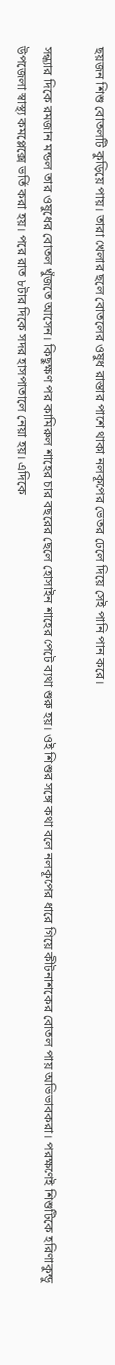ছয়জন শিশু বোতলটি কুড়িয়ে পায়। তারা খেলার ছলে বোতলের ওষুধ রাস্তার পাশে থাকা নলকূপের ভেতর ঢেলে দিয়ে সেই পানি পান করে।

সন্ধ্যার দিকে রমজান মন্ডল তার ওষুধের বোতল খুঁজতে আসেন। কিছুক্ষণ পর কামিরুল শাহের চার বছরের ছেলে হোসাইন শাহের পেটে ব্যথা শুরু হয়। ওই শিশুর সঙ্গে কথা বলে নলকূপের ধারে গিয়ে কীটনাশকের বোতল পায় অভিভাবকরা। পরক্ষণেই শিশুটিকে হরিণাকুন্ডু উপজেলা স্বাস্থ্য কমপ্লেক্সে ভর্তি করা হয়। পরে রাত ৮টার দিকে সদর হাসপাতালে নেয়া হয়। এদিকে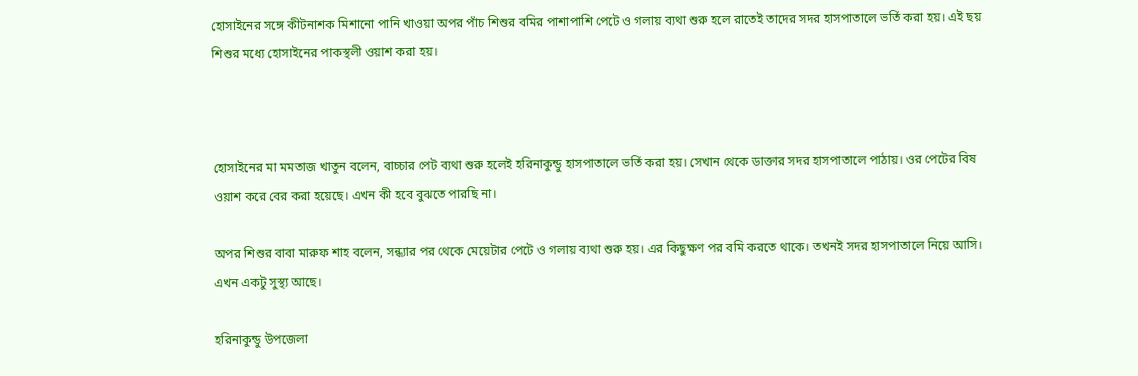হোসাইনের সঙ্গে কীটনাশক মিশানো পানি খাওয়া অপর পাঁচ শিশুর বমির পাশাপাশি পেটে ও গলায় ব্যথা শুরু হলে রাতেই তাদের সদর হাসপাতালে ভর্তি করা হয়। এই ছয় শিশুর মধ্যে হোসাইনের পাকস্থলী ওয়াশ করা হয়।



হোসাইনের মা মমতাজ খাতুন বলেন, বাচ্চার পেট ব্যথা শুরু হলেই হরিনাকুন্ডু হাসপাতালে ভর্তি করা হয়। সেখান থেকে ডাক্তার সদর হাসপাতালে পাঠায়। ওর পেটের বিষ ওয়াশ করে বের করা হয়েছে। এখন কী হবে বুঝতে পারছি না।

অপর শিশুর বাবা মারুফ শাহ বলেন, সন্ধ্যার পর থেকে মেয়েটার পেটে ও গলায় ব্যথা শুরু হয়। এর কিছুক্ষণ পর বমি করতে থাকে। তখনই সদর হাসপাতালে নিয়ে আসি। এখন একটু সুস্থ্য আছে।

হরিনাকুন্ডু উপজেলা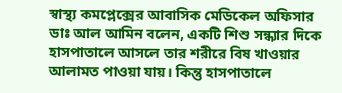স্বাস্থ্য কমপ্লেক্সের আবাসিক মেডিকেল অফিসার ডাঃ আল আমিন বলেন, একটি শিশু সন্ধ্যার দিকে হাসপাতালে আসলে তার শরীরে বিষ খাওয়ার আলামত পাওয়া যায়। কিন্তু হাসপাতালে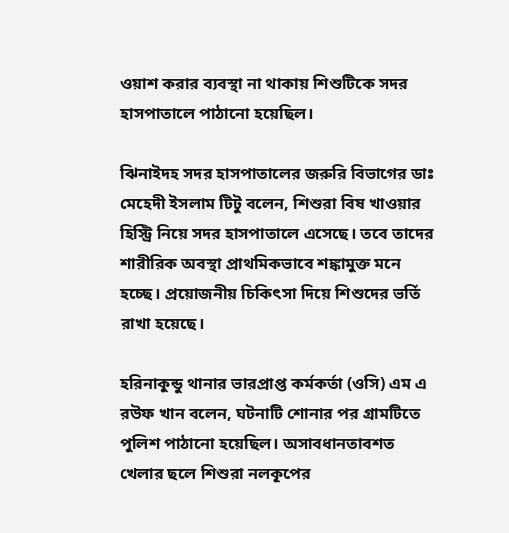ওয়াশ করার ব্যবস্থা না থাকায় শিশুটিকে সদর হাসপাতালে পাঠানো হয়েছিল।

ঝিনাইদহ সদর হাসপাতালের জরুরি বিভাগের ডাঃ মেহেদী ইসলাম টিটু বলেন, শিশুরা বিষ খাওয়ার হিস্ট্রি নিয়ে সদর হাসপাতালে এসেছে। তবে তাদের শারীরিক অবস্থা প্রাথমিকভাবে শঙ্কামুক্ত মনে হচ্ছে। প্রয়োজনীয় চিকিৎসা দিয়ে শিশুদের ভর্তি রাখা হয়েছে।

হরিনাকুন্ডু থানার ভারপ্রাপ্ত কর্মকর্তা (ওসি) এম এ রউফ খান বলেন, ঘটনাটি শোনার পর গ্রামটিতে পুলিশ পাঠানো হয়েছিল। অসাবধানতাবশত খেলার ছলে শিশুরা নলকূপের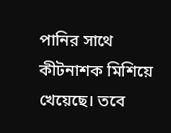পানির সাথে কীটনাশক মিশিয়ে খেয়েছে। তবে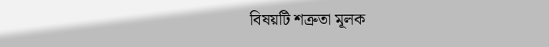বিষয়টি শত্রুতা মূলক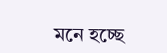মনে হচ্ছে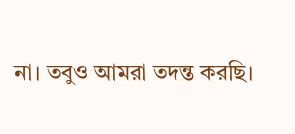না। তবুও আমরা তদন্ত করছি।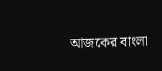আজকের বাংলা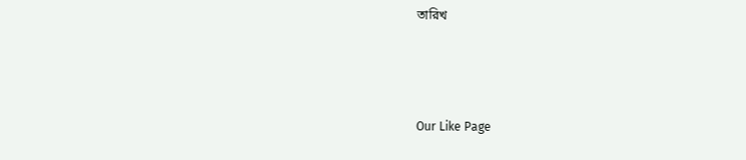তারিখ



Our Like Page